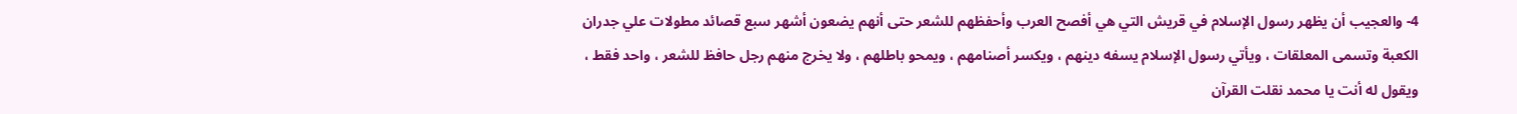4- والعجيب أن يظهر رسول الإسلام في قريش التي هي أفصح العرب وأحفظهم للشعر حتى أنهم يضعون أشهر سبع قصائد مطولات علي جدران الكعبة وتسمى المعلقات ، ويأتي رسول الإسلام يسفه دينهم ، ويكسر أصنامهم ، ويمحو باطلهم ، ولا يخرج منهم رجل حافظ للشعر ، واحد فقط ، ويقول له أنت يا محمد نقلت القرآن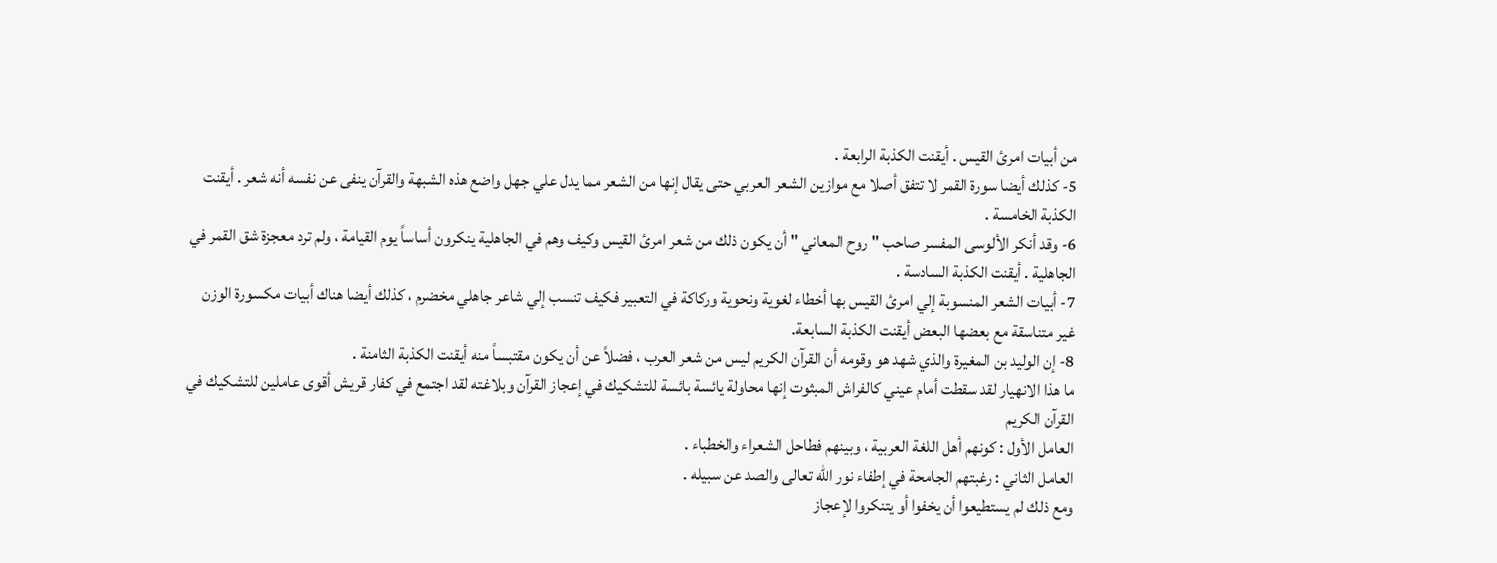من أبيات امرئ القيس . أيقنت الكذبة الرابعة .
5- كذلك أيضا سورة القمر لا تتفق أصلا مع موازين الشعر العربي حتى يقال إنها من الشعر مما يدل علي جهل واضع هذه الشبهة والقرآن ينفى عن نفسه أنه شعر . أيقنت الكذبة الخامسة .
6- وقد أنكر الألوسى المفسر صاحب " روح المعاني " أن يكون ذلك من شعر امرئ القيس وكيف وهم في الجاهلية ينكرون أساساً يوم القيامة ، ولم ترد معجزة شق القمر في الجاهلية . أيقنت الكذبة السادسة .
7- أبيات الشعر المنسوبة إلي امرئ القيس بها أخطاء لغوية ونحوية وركاكة في التعبير فكيف تنسب إلي شاعر جاهلي مخضرم ، كذلك أيضا هناك أبيات مكسورة الوزن غير متناسقة مع بعضها البعض أيقنت الكذبة السابعة.
8- إن الوليد بن المغيرة والذي شهد هو وقومه أن القرآن الكريم ليس من شعر العرب ، فضلاً عن أن يكون مقتبساً منه أيقنت الكذبة الثامنة .
ما هذا الانهيار لقد سقطت أمام عيني كالفراش المبثوت إنها محاولة يائسة بائسة للتشكيك في إعجاز القرآن وبلاغته لقد اجتمع في كفار قريش أقوى عاملين للتشكيك في القرآن الكريم
العامل الأول : كونهم أهل اللغة العربية ، وبينهم فطاحل الشعراء والخطباء .
العامل الثاني : رغبتهم الجامحة في إطفاء نور الله تعالى والصد عن سبيله .
ومع ذلك لم يستطيعوا أن يخفوا أو يتنكروا لإعجاز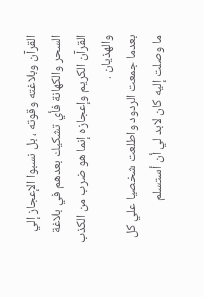القرآن وبلاغته وقوته ، بل نسبوا الإعجاز إلي السحر والكهانة فأي تشكيك بعدهم في بلاغة القرآن الكريم وإعجازه إنما هو ضرب من الكذب والهذيان .
بعدما جمعت الردود واطلعت شخصيا علي كل ما وصلت إليه كان لابد لي أن أستسلم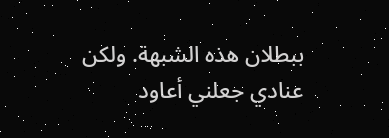ببطلان هذه الشبهة. ولكن عنادي جعلني أعاود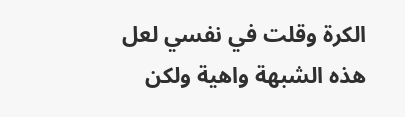الكرة وقلت في نفسي لعل هذه الشبهة واهية ولكن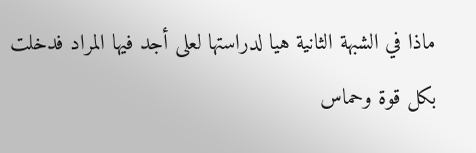ماذا في الشبهة الثانية هيا لدراستها لعلى أجد فيها المراد فدخلت بكل قوة وحماس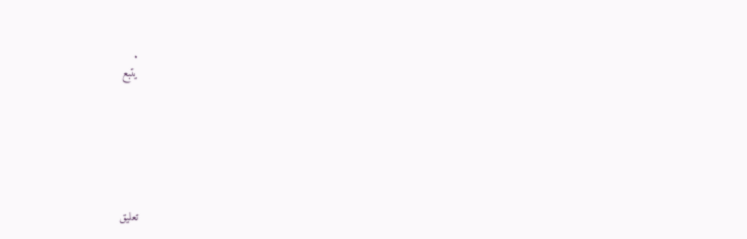.
يتبع







تعليق